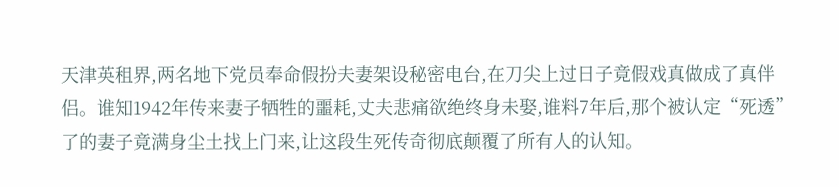天津英租界,两名地下党员奉命假扮夫妻架设秘密电台,在刀尖上过日子竟假戏真做成了真伴侣。谁知1942年传来妻子牺牲的噩耗,丈夫悲痛欲绝终身未娶,谁料7年后,那个被认定“死透”了的妻子竟满身尘土找上门来,让这段生死传奇彻底颠覆了所有人的认知。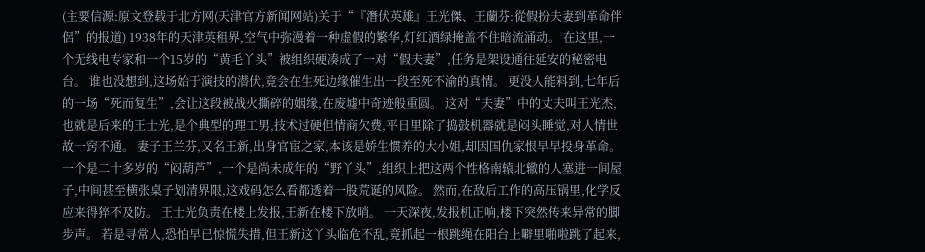(主要信源:原文登载于北方网(天津官方新闻网站)关于“『潛伏英雄』王光傑、王蘭芬:從假扮夫妻到革命伴侶”的报道) 1938年的天津英租界,空气中弥漫着一种虚假的繁华,灯红酒绿掩盖不住暗流涌动。 在这里,一个无线电专家和一个15岁的“黄毛丫头”被组织硬凑成了一对“假夫妻”,任务是架设通往延安的秘密电台。 谁也没想到,这场始于演技的潜伏,竟会在生死边缘催生出一段至死不渝的真情。 更没人能料到,七年后的一场“死而复生”,会让这段被战火撕碎的姻缘,在废墟中奇迹般重圆。 这对“夫妻”中的丈夫叫王光杰,也就是后来的王士光,是个典型的理工男,技术过硬但情商欠费,平日里除了捣鼓机器就是闷头睡觉,对人情世故一窍不通。 妻子王兰芬,又名王新,出身官宦之家,本该是娇生惯养的大小姐,却因国仇家恨早早投身革命。 一个是二十多岁的“闷葫芦”,一个是尚未成年的“野丫头”,组织上把这两个性格南辕北辙的人塞进一间屋子,中间甚至横张桌子划清界限,这戏码怎么看都透着一股荒诞的风险。 然而,在敌后工作的高压锅里,化学反应来得猝不及防。 王士光负责在楼上发报,王新在楼下放哨。 一天深夜,发报机正响,楼下突然传来异常的脚步声。 若是寻常人,恐怕早已惊慌失措,但王新这丫头临危不乱,竟抓起一根跳绳在阳台上噼里啪啦跳了起来,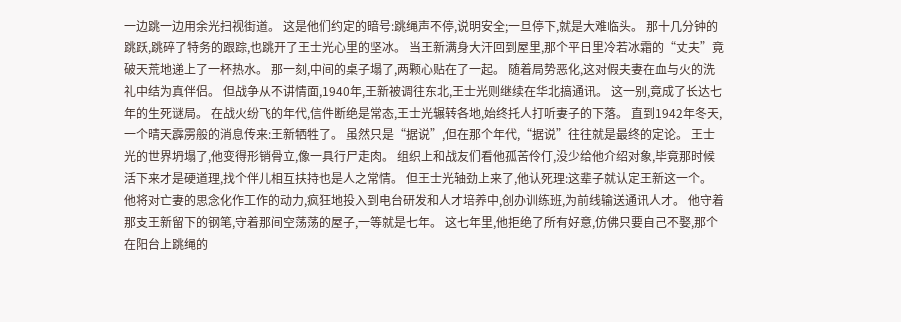一边跳一边用余光扫视街道。 这是他们约定的暗号:跳绳声不停,说明安全;一旦停下,就是大难临头。 那十几分钟的跳跃,跳碎了特务的跟踪,也跳开了王士光心里的坚冰。 当王新满身大汗回到屋里,那个平日里冷若冰霜的“丈夫”竟破天荒地递上了一杯热水。 那一刻,中间的桌子塌了,两颗心贴在了一起。 随着局势恶化,这对假夫妻在血与火的洗礼中结为真伴侣。 但战争从不讲情面,1940年,王新被调往东北,王士光则继续在华北搞通讯。 这一别,竟成了长达七年的生死谜局。 在战火纷飞的年代,信件断绝是常态,王士光辗转各地,始终托人打听妻子的下落。 直到1942年冬天,一个晴天霹雳般的消息传来:王新牺牲了。 虽然只是“据说”,但在那个年代,“据说”往往就是最终的定论。 王士光的世界坍塌了,他变得形销骨立,像一具行尸走肉。 组织上和战友们看他孤苦伶仃,没少给他介绍对象,毕竟那时候活下来才是硬道理,找个伴儿相互扶持也是人之常情。 但王士光轴劲上来了,他认死理:这辈子就认定王新这一个。 他将对亡妻的思念化作工作的动力,疯狂地投入到电台研发和人才培养中,创办训练班,为前线输送通讯人才。 他守着那支王新留下的钢笔,守着那间空荡荡的屋子,一等就是七年。 这七年里,他拒绝了所有好意,仿佛只要自己不娶,那个在阳台上跳绳的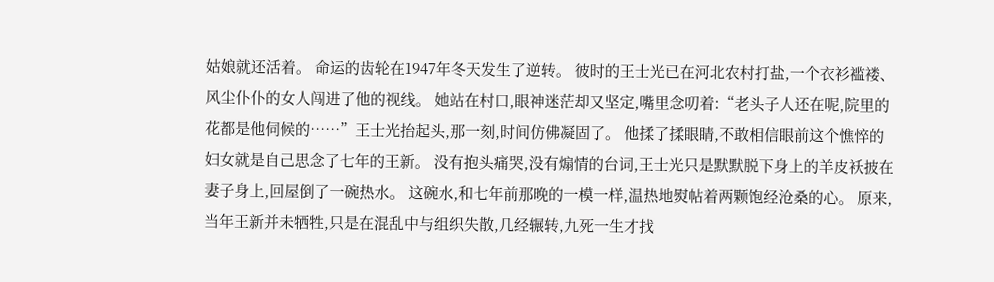姑娘就还活着。 命运的齿轮在1947年冬天发生了逆转。 彼时的王士光已在河北农村打盐,一个衣衫褴褛、风尘仆仆的女人闯进了他的视线。 她站在村口,眼神迷茫却又坚定,嘴里念叨着:“老头子人还在呢,院里的花都是他伺候的……”王士光抬起头,那一刻,时间仿佛凝固了。 他揉了揉眼睛,不敢相信眼前这个憔悴的妇女就是自己思念了七年的王新。 没有抱头痛哭,没有煽情的台词,王士光只是默默脱下身上的羊皮袄披在妻子身上,回屋倒了一碗热水。 这碗水,和七年前那晚的一模一样,温热地熨帖着两颗饱经沧桑的心。 原来,当年王新并未牺牲,只是在混乱中与组织失散,几经辗转,九死一生才找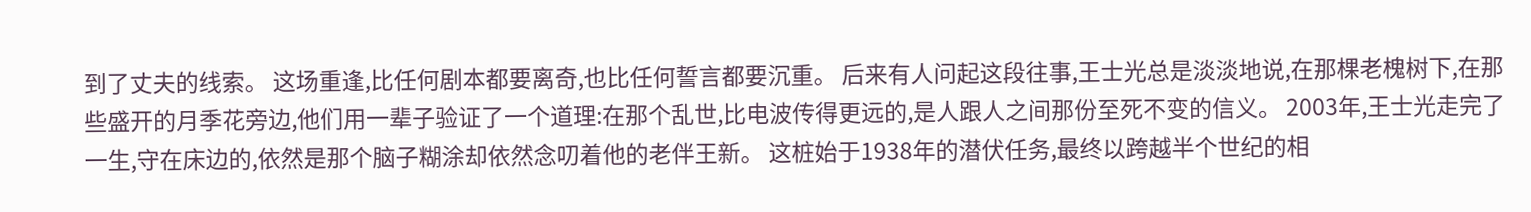到了丈夫的线索。 这场重逢,比任何剧本都要离奇,也比任何誓言都要沉重。 后来有人问起这段往事,王士光总是淡淡地说,在那棵老槐树下,在那些盛开的月季花旁边,他们用一辈子验证了一个道理:在那个乱世,比电波传得更远的,是人跟人之间那份至死不变的信义。 2003年,王士光走完了一生,守在床边的,依然是那个脑子糊涂却依然念叨着他的老伴王新。 这桩始于1938年的潜伏任务,最终以跨越半个世纪的相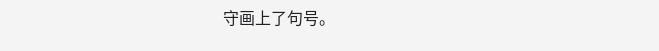守画上了句号。